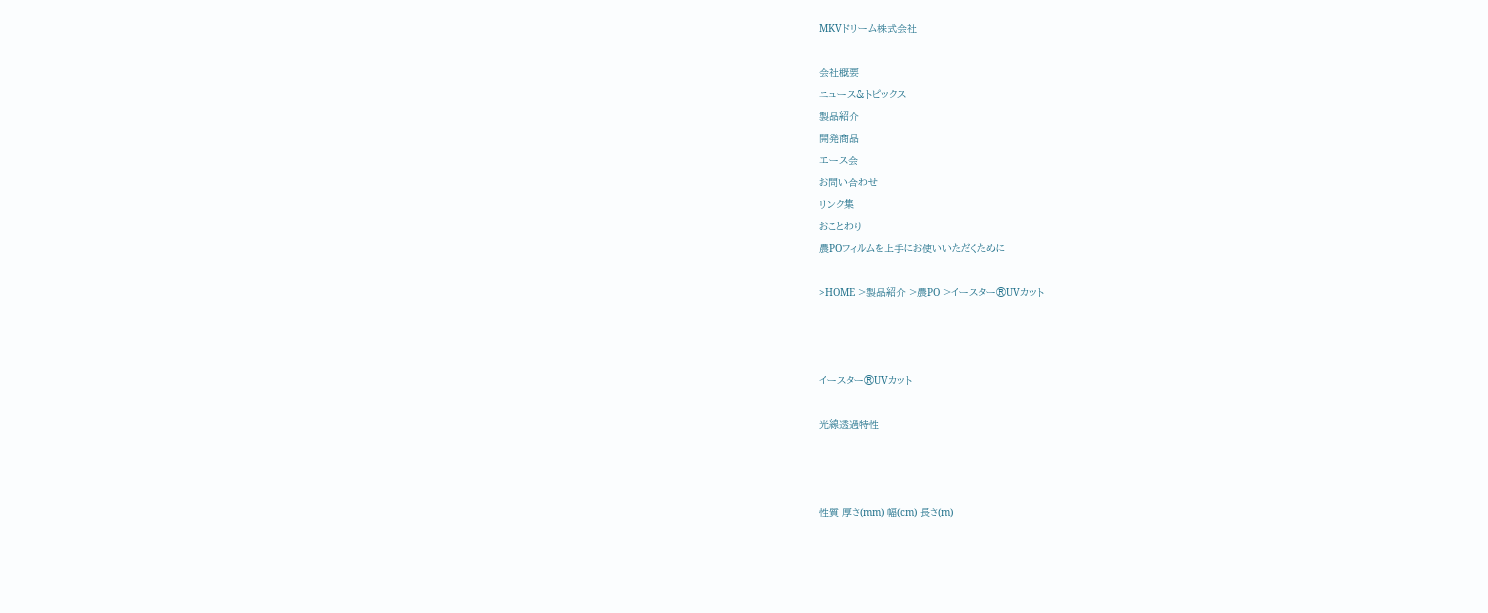MKVドリーム株式会社

会社概要
ニュース&トピックス
製品紹介
開発商品
エース会
お問い合わせ
リンク集
おことわり
農POフィルムを上手にお使いいただくために

>HOME >製品紹介 >農PO >イースター®UVカット



イースター®UVカット

光線透過特性



性質 厚さ(mm) 幅(cm) 長さ(m)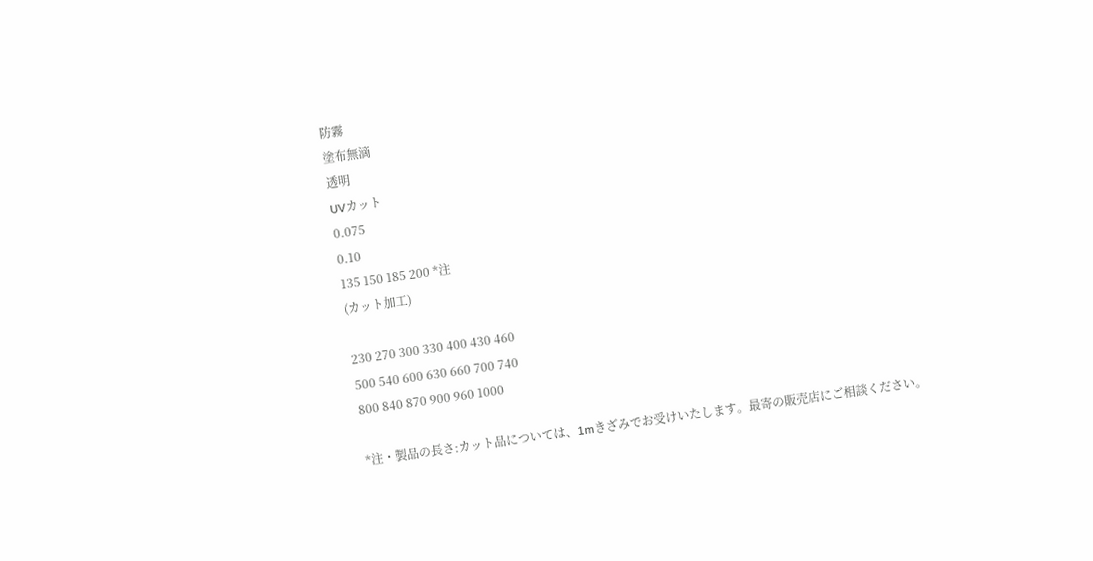防霧
塗布無滴
透明
UVカット
0.075
0.10
135 150 185 200 *注
(カット加工)

230 270 300 330 400 430 460
500 540 600 630 660 700 740
800 840 870 900 960 1000

*注・製品の長さ:カット品については、1mきざみでお受けいたします。最寄の販売店にご相談ください。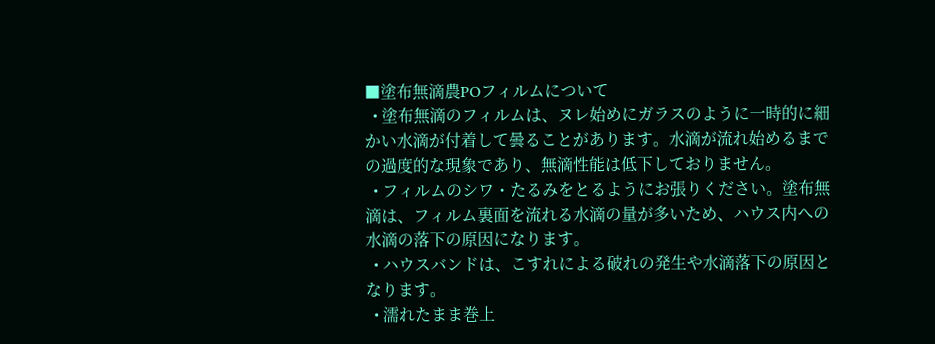■塗布無滴農POフィルムについて
  • 塗布無滴のフィルムは、ヌレ始めにガラスのように一時的に細かい水滴が付着して曇ることがあります。水滴が流れ始めるまでの過度的な現象であり、無滴性能は低下しておりません。
  • フィルムのシワ・たるみをとるようにお張りください。塗布無滴は、フィルム裏面を流れる水滴の量が多いため、ハウス内への水滴の落下の原因になります。
  • ハウスバンドは、こすれによる破れの発生や水滴落下の原因となります。
  • 濡れたまま巻上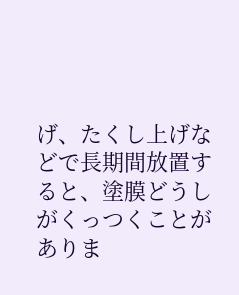げ、たくし上げなどで長期間放置すると、塗膜どうしがくっつくことがありま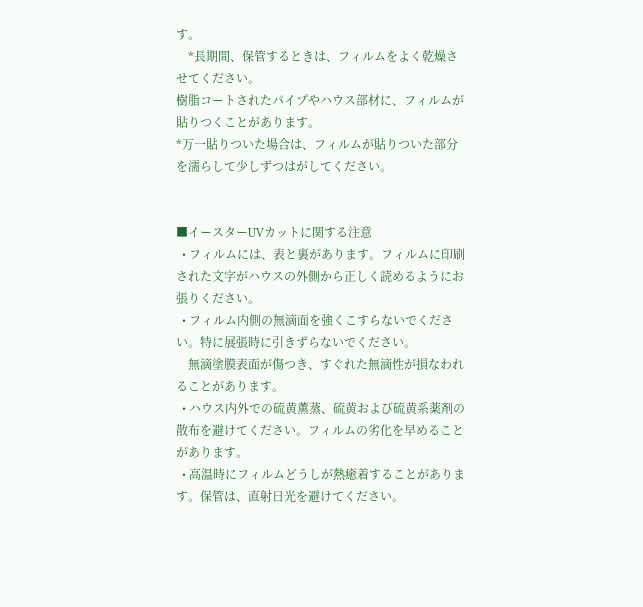す。
    *長期間、保管するときは、フィルムをよく乾燥させてください。
樹脂コートされたパイプやハウス部材に、フィルムが貼りつくことがあります。
*万一貼りついた場合は、フィルムが貼りついた部分を濡らして少しずつはがしてください。


■イースターUVカットに関する注意
  • フィルムには、表と裏があります。フィルムに印刷された文字がハウスの外側から正しく読めるようにお張りください。
  • フィルム内側の無滴面を強くこすらないでください。特に展張時に引きずらないでください。
    無滴塗膜表面が傷つき、すぐれた無滴性が損なわれることがあります。
  • ハウス内外での硫黄薫蒸、硫黄および硫黄系薬剤の散布を避けてください。フィルムの劣化を早めることがあります。
  • 高温時にフィルムどうしが熱癒着することがあります。保管は、直射日光を避けてください。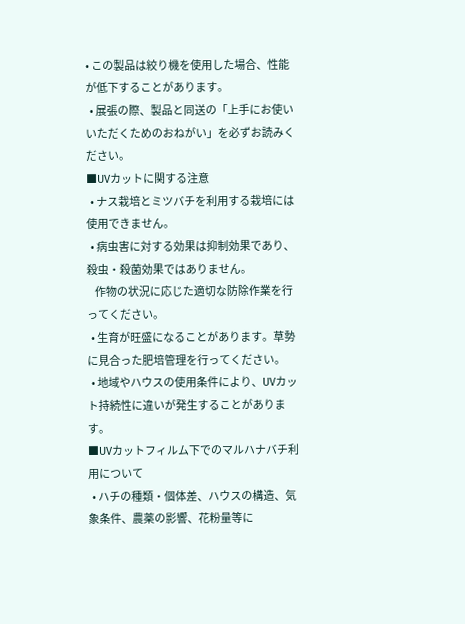• この製品は絞り機を使用した場合、性能が低下することがあります。
  • 展張の際、製品と同送の「上手にお使いいただくためのおねがい」を必ずお読みください。
■UVカットに関する注意
  • ナス栽培とミツバチを利用する栽培には使用できません。
  • 病虫害に対する効果は抑制効果であり、殺虫・殺菌効果ではありません。
    作物の状況に応じた適切な防除作業を行ってください。
  • 生育が旺盛になることがあります。草勢に見合った肥培管理を行ってください。
  • 地域やハウスの使用条件により、UVカット持続性に違いが発生することがあります。
■UVカットフィルム下でのマルハナバチ利用について
  • ハチの種類・個体差、ハウスの構造、気象条件、農薬の影響、花粉量等に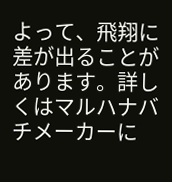よって、飛翔に差が出ることがあります。詳しくはマルハナバチメーカーに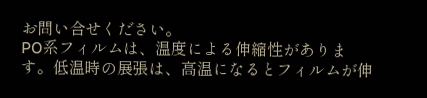お問い合せください。
PO系フィルムは、温度による伸縮性があります。低温時の展張は、高温になるとフィルムが伸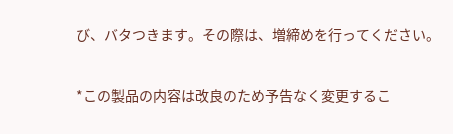び、バタつきます。その際は、増締めを行ってください。

*この製品の内容は改良のため予告なく変更するこ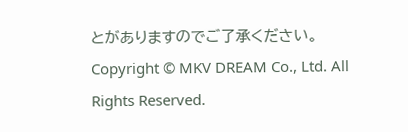とがありますのでご了承ください。
Copyright © MKV DREAM Co., Ltd. All Rights Reserved.